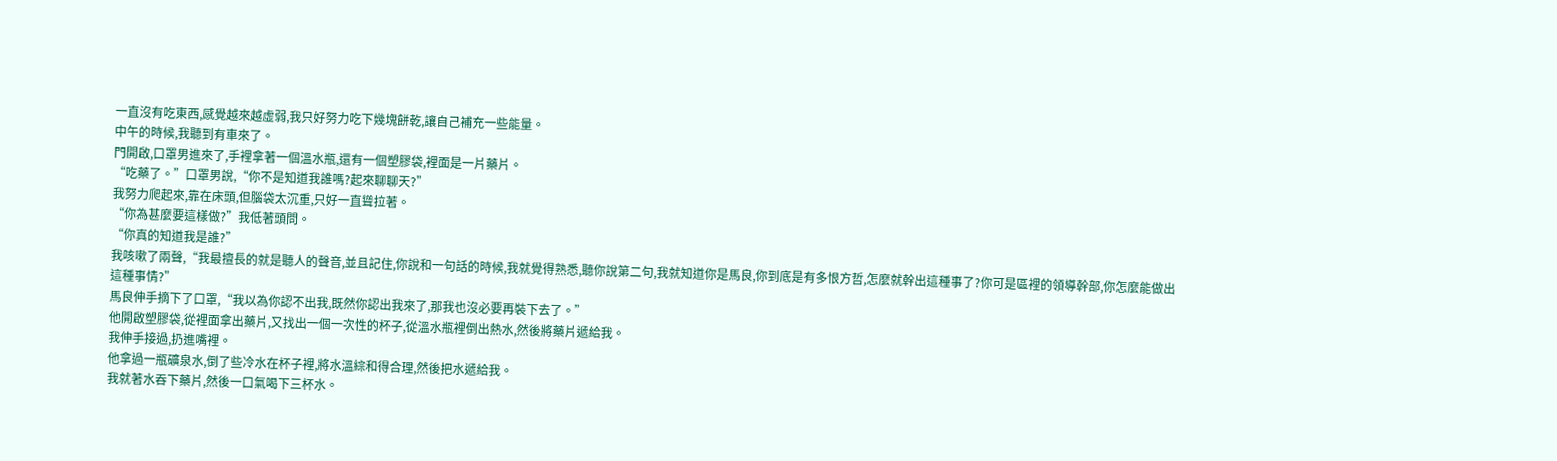一直沒有吃東西,感覺越來越虛弱,我只好努力吃下幾塊餅乾,讓自己補充一些能量。
中午的時候,我聽到有車來了。
門開啟,口罩男進來了,手裡拿著一個溫水瓶,還有一個塑膠袋,裡面是一片藥片。
“吃藥了。”口罩男說,“你不是知道我誰嗎?起來聊聊天?”
我努力爬起來,靠在床頭,但腦袋太沉重,只好一直聳拉著。
“你為甚麼要這樣做?”我低著頭問。
“你真的知道我是誰?”
我咳嗽了兩聲,“我最擅長的就是聽人的聲音,並且記住,你說和一句話的時候,我就覺得熟悉,聽你說第二句,我就知道你是馬良,你到底是有多恨方哲,怎麼就幹出這種事了?你可是區裡的領導幹部,你怎麼能做出這種事情?”
馬良伸手摘下了口罩,“我以為你認不出我,既然你認出我來了,那我也沒必要再裝下去了。”
他開啟塑膠袋,從裡面拿出藥片,又找出一個一次性的杯子,從溫水瓶裡倒出熱水,然後將藥片遞給我。
我伸手接過,扔進嘴裡。
他拿過一瓶礦泉水,倒了些冷水在杯子裡,將水溫綜和得合理,然後把水遞給我。
我就著水吞下藥片,然後一口氣喝下三杯水。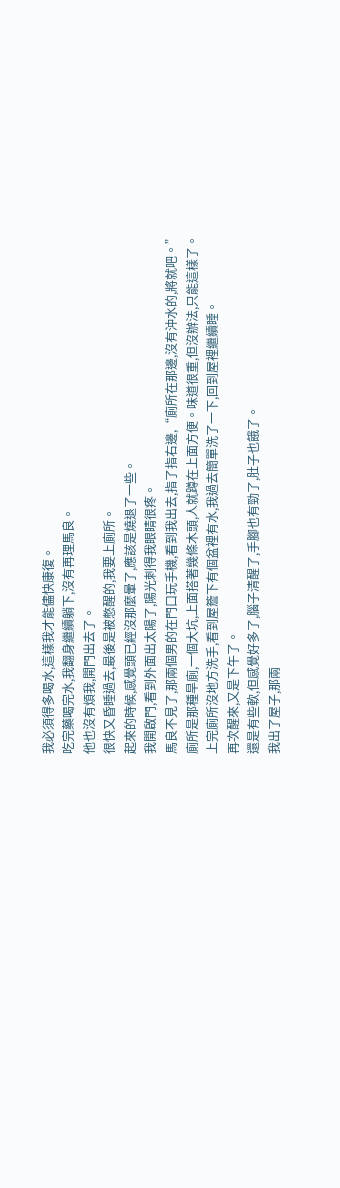我必須得多喝水,這樣我才能儘快康復。
吃完藥喝完水,我翻身繼續躺下,沒有再理馬良。
他也沒有煩我,開門出去了。
很快又昏睡過去,最後是被憋醒的,我要上廁所。
起來的時候,感覺頭已經沒那麼暈了,應該是燒退了一些。
我開啟門,看到外面出太陽了,陽光刺得我眼睛很疼。
馬良不見了,那兩個男的在門口玩手機,看到我出去,指了指右邊,“廁所在那邊,沒有沖水的,將就吧。”
廁所是那種旱廁,一個大坑,上面搭著幾條木頭,人就蹲在上面方便。味道很重,但沒辦法,只能這樣了。
上完廁所沒地方洗手,看到屋簷下有個盆裡有水,我過去簡單洗了一下,回到屋裡繼續睡。
再次醒來,又是下午了。
還是有些軟,但感覺好多了,腦子清醒了,手腳也有勁了,肚子也餓了。
我出了屋子,那兩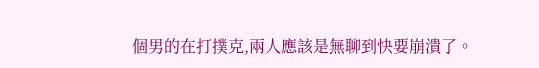個男的在打撲克,兩人應該是無聊到快要崩潰了。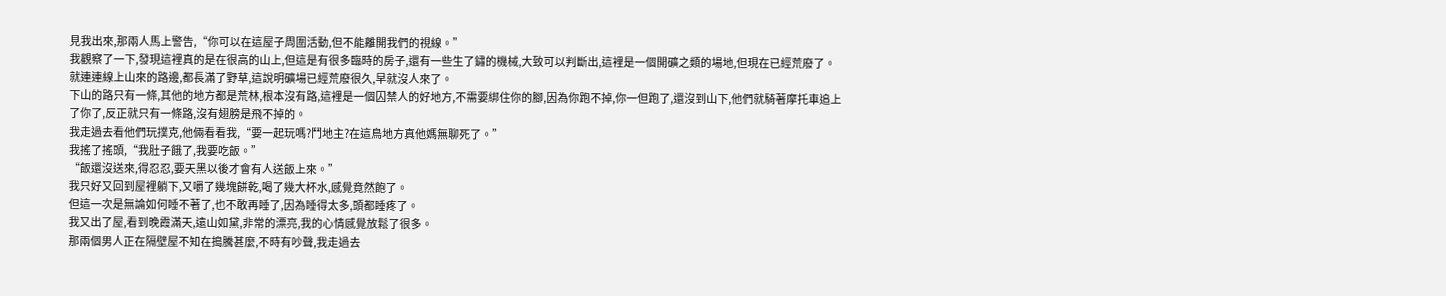見我出來,那兩人馬上警告,“你可以在這屋子周圍活動,但不能離開我們的視線。”
我觀察了一下,發現這裡真的是在很高的山上,但這是有很多臨時的房子,還有一些生了鏽的機械,大致可以判斷出,這裡是一個開礦之類的場地,但現在已經荒廢了。
就連連線上山來的路邊,都長滿了野草,這說明礦場已經荒廢很久,早就沒人來了。
下山的路只有一條,其他的地方都是荒林,根本沒有路,這裡是一個囚禁人的好地方,不需要綁住你的腳,因為你跑不掉,你一但跑了,還沒到山下,他們就騎著摩托車追上了你了,反正就只有一條路,沒有翅膀是飛不掉的。
我走過去看他們玩撲克,他倆看看我,“要一起玩嗎?鬥地主?在這鳥地方真他媽無聊死了。”
我搖了搖頭,“我肚子餓了,我要吃飯。”
“飯還沒送來,得忍忍,要天黑以後才會有人送飯上來。”
我只好又回到屋裡躺下,又嚼了幾塊餅乾,喝了幾大杯水,感覺竟然飽了。
但這一次是無論如何睡不著了,也不敢再睡了,因為睡得太多,頭都睡疼了。
我又出了屋,看到晚霞滿天,遠山如黛,非常的漂亮,我的心情感覺放鬆了很多。
那兩個男人正在隔壁屋不知在搗騰甚麼,不時有吵聲,我走過去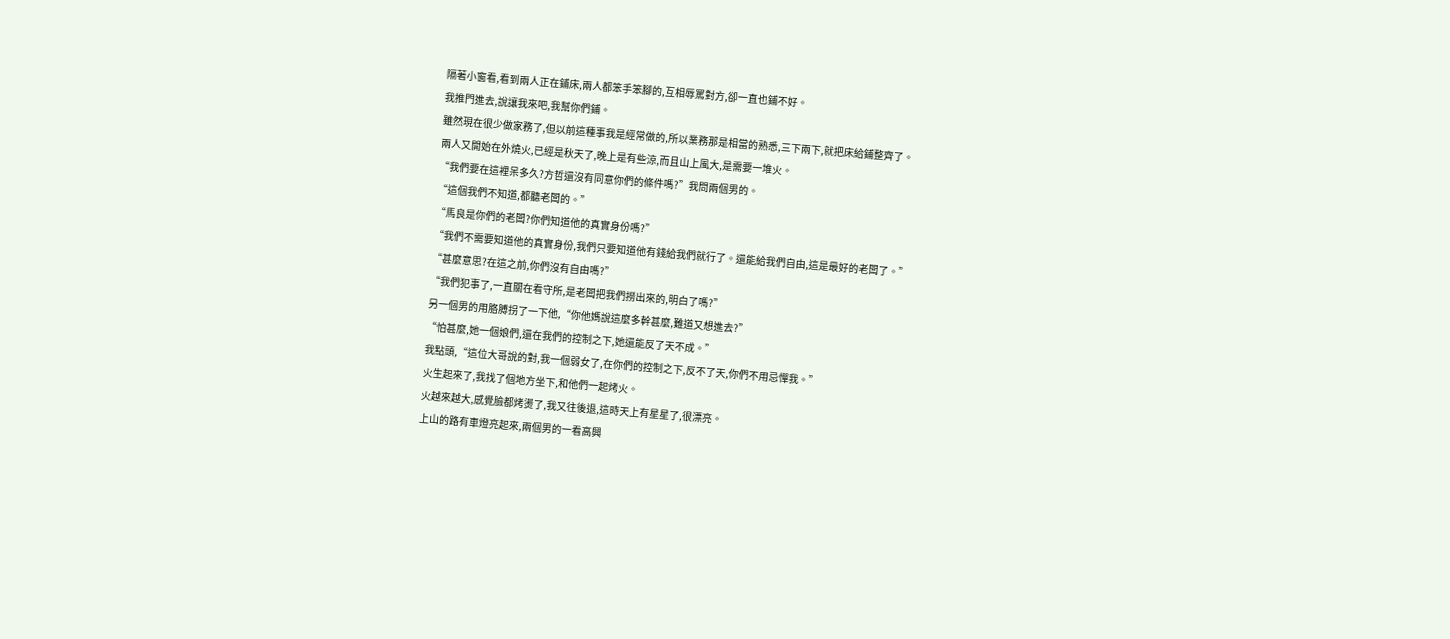隔著小窗看,看到兩人正在鋪床,兩人都笨手笨腳的,互相辱罵對方,卻一直也鋪不好。
我推門進去,說讓我來吧,我幫你們鋪。
雖然現在很少做家務了,但以前這種事我是經常做的,所以業務那是相當的熟悉,三下兩下,就把床給鋪整齊了。
兩人又開始在外燒火,已經是秋天了,晚上是有些涼,而且山上風大,是需要一堆火。
“我們要在這裡呆多久?方哲還沒有同意你們的條件嗎?”我問兩個男的。
“這個我們不知道,都聽老闆的。”
“馬良是你們的老闆?你們知道他的真實身份嗎?”
“我們不需要知道他的真實身份,我們只要知道他有錢給我們就行了。還能給我們自由,這是最好的老闆了。”
“甚麼意思?在這之前,你們沒有自由嗎?”
“我們犯事了,一直關在看守所,是老闆把我們撈出來的,明白了嗎?”
另一個男的用胳膊拐了一下他,“你他媽說這麼多幹甚麼,難道又想進去?”
“怕甚麼,她一個娘們,還在我們的控制之下,她還能反了天不成。”
我點頭,“這位大哥說的對,我一個弱女了,在你們的控制之下,反不了天,你們不用忌憚我。”
火生起來了,我找了個地方坐下,和他們一起烤火。
火越來越大,感覺臉都烤燙了,我又往後退,這時天上有星星了,很漂亮。
上山的路有車燈亮起來,兩個男的一看高興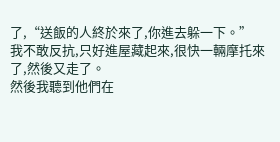了,“送飯的人終於來了,你進去躲一下。”
我不敢反抗,只好進屋藏起來,很快一輛摩托來了,然後又走了。
然後我聽到他們在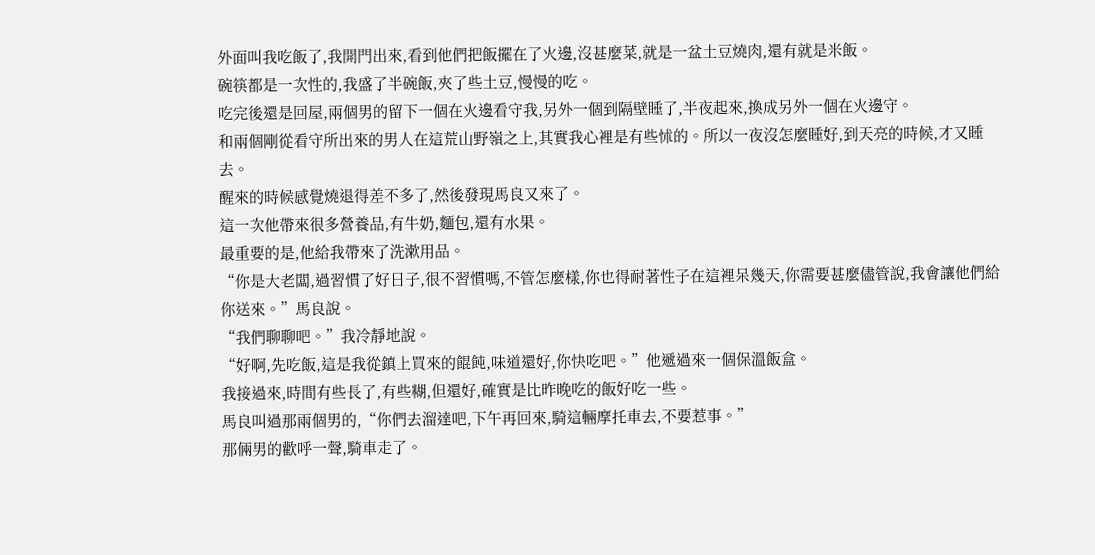外面叫我吃飯了,我開門出來,看到他們把飯擺在了火邊,沒甚麼菜,就是一盆土豆燒肉,還有就是米飯。
碗筷都是一次性的,我盛了半碗飯,夾了些土豆,慢慢的吃。
吃完後還是回屋,兩個男的留下一個在火邊看守我,另外一個到隔壁睡了,半夜起來,換成另外一個在火邊守。
和兩個剛從看守所出來的男人在這荒山野嶺之上,其實我心裡是有些怵的。所以一夜沒怎麼睡好,到天亮的時候,才又睡去。
醒來的時候感覺燒退得差不多了,然後發現馬良又來了。
這一次他帶來很多營養品,有牛奶,麵包,還有水果。
最重要的是,他給我帶來了洗漱用品。
“你是大老闆,過習慣了好日子,很不習慣嗎,不管怎麼樣,你也得耐著性子在這裡呆幾天,你需要甚麼儘管說,我會讓他們給你送來。”馬良說。
“我們聊聊吧。”我冷靜地說。
“好啊,先吃飯,這是我從鎮上買來的餛飩,味道還好,你快吃吧。”他遞過來一個保溫飯盒。
我接過來,時間有些長了,有些糊,但還好,確實是比昨晚吃的飯好吃一些。
馬良叫過那兩個男的,“你們去溜達吧,下午再回來,騎這輛摩托車去,不要惹事。”
那倆男的歡呼一聲,騎車走了。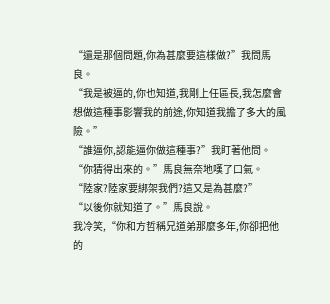“還是那個問題,你為甚麼要這樣做?”我問馬良。
“我是被逼的,你也知道,我剛上任區長,我怎麼會想做這種事影響我的前途,你知道我擔了多大的風險。”
“誰逼你,認能逼你做這種事?”我盯著他問。
“你猜得出來的。”馬良無奈地嘆了口氣。
“陸家?陸家要綁架我們?這又是為甚麼?”
“以後你就知道了。”馬良說。
我冷笑,“你和方哲稱兄道弟那麼多年,你卻把他的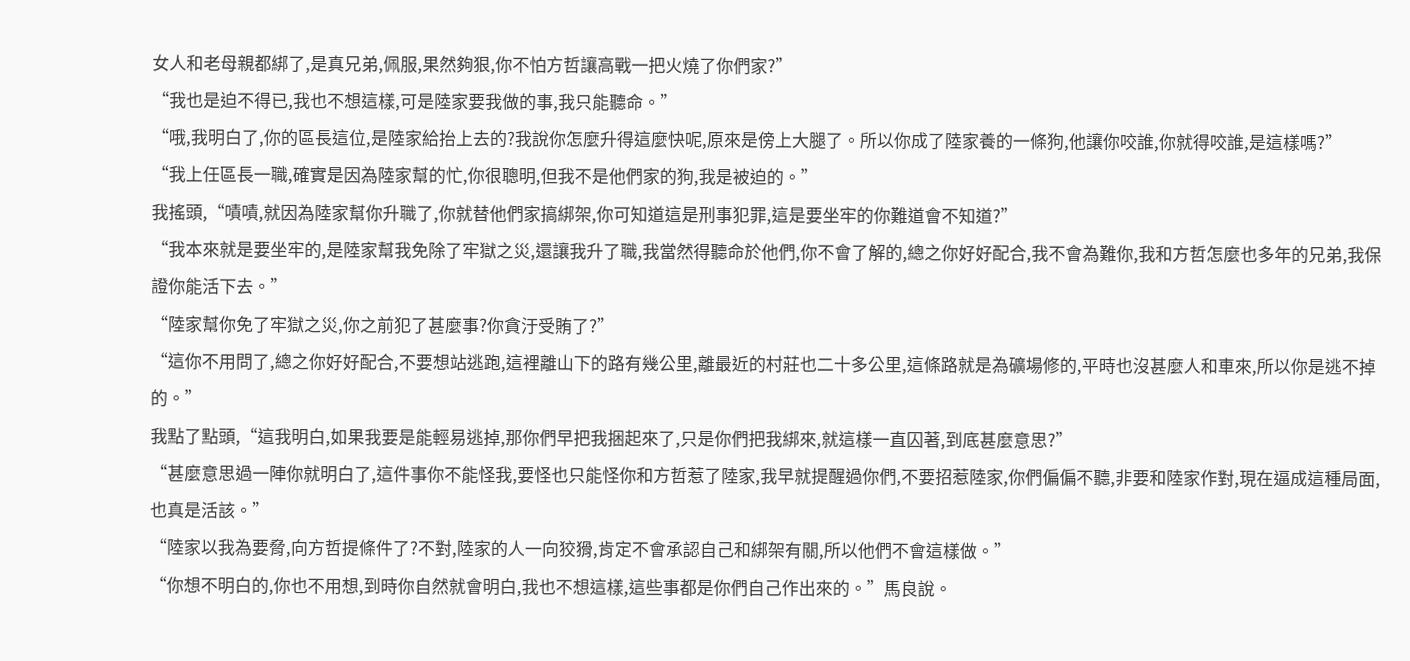女人和老母親都綁了,是真兄弟,佩服,果然夠狠,你不怕方哲讓高戰一把火燒了你們家?”
“我也是迫不得已,我也不想這樣,可是陸家要我做的事,我只能聽命。”
“哦,我明白了,你的區長這位,是陸家給抬上去的?我說你怎麼升得這麼快呢,原來是傍上大腿了。所以你成了陸家養的一條狗,他讓你咬誰,你就得咬誰,是這樣嗎?”
“我上任區長一職,確實是因為陸家幫的忙,你很聰明,但我不是他們家的狗,我是被迫的。”
我搖頭,“嘖嘖,就因為陸家幫你升職了,你就替他們家搞綁架,你可知道這是刑事犯罪,這是要坐牢的你難道會不知道?”
“我本來就是要坐牢的,是陸家幫我免除了牢獄之災,還讓我升了職,我當然得聽命於他們,你不會了解的,總之你好好配合,我不會為難你,我和方哲怎麼也多年的兄弟,我保證你能活下去。”
“陸家幫你免了牢獄之災,你之前犯了甚麼事?你貪汙受賄了?”
“這你不用問了,總之你好好配合,不要想站逃跑,這裡離山下的路有幾公里,離最近的村莊也二十多公里,這條路就是為礦場修的,平時也沒甚麼人和車來,所以你是逃不掉的。”
我點了點頭,“這我明白,如果我要是能輕易逃掉,那你們早把我捆起來了,只是你們把我綁來,就這樣一直囚著,到底甚麼意思?”
“甚麼意思過一陣你就明白了,這件事你不能怪我,要怪也只能怪你和方哲惹了陸家,我早就提醒過你們,不要招惹陸家,你們偏偏不聽,非要和陸家作對,現在逼成這種局面,也真是活該。”
“陸家以我為要脅,向方哲提條件了?不對,陸家的人一向狡猾,肯定不會承認自己和綁架有關,所以他們不會這樣做。”
“你想不明白的,你也不用想,到時你自然就會明白,我也不想這樣,這些事都是你們自己作出來的。”馬良說。